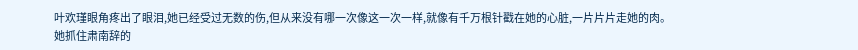叶欢瑾眼角疼出了眼泪,她已经受过无数的伤,但从来没有哪一次像这一次一样,就像有千万根针戳在她的心脏,一片片片走她的肉。
她抓住肃南辞的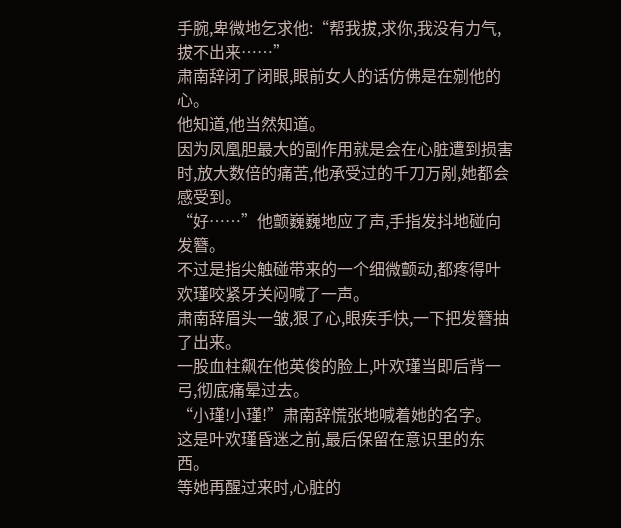手腕,卑微地乞求他:“帮我拔,求你,我没有力气,拔不出来……”
肃南辞闭了闭眼,眼前女人的话仿佛是在剜他的心。
他知道,他当然知道。
因为凤凰胆最大的副作用就是会在心脏遭到损害时,放大数倍的痛苦,他承受过的千刀万剐,她都会感受到。
“好……”他颤巍巍地应了声,手指发抖地碰向发簪。
不过是指尖触碰带来的一个细微颤动,都疼得叶欢瑾咬紧牙关闷喊了一声。
肃南辞眉头一皱,狠了心,眼疾手快,一下把发簪抽了出来。
一股血柱飙在他英俊的脸上,叶欢瑾当即后背一弓,彻底痛晕过去。
“小瑾!小瑾!”肃南辞慌张地喊着她的名字。
这是叶欢瑾昏迷之前,最后保留在意识里的东西。
等她再醒过来时,心脏的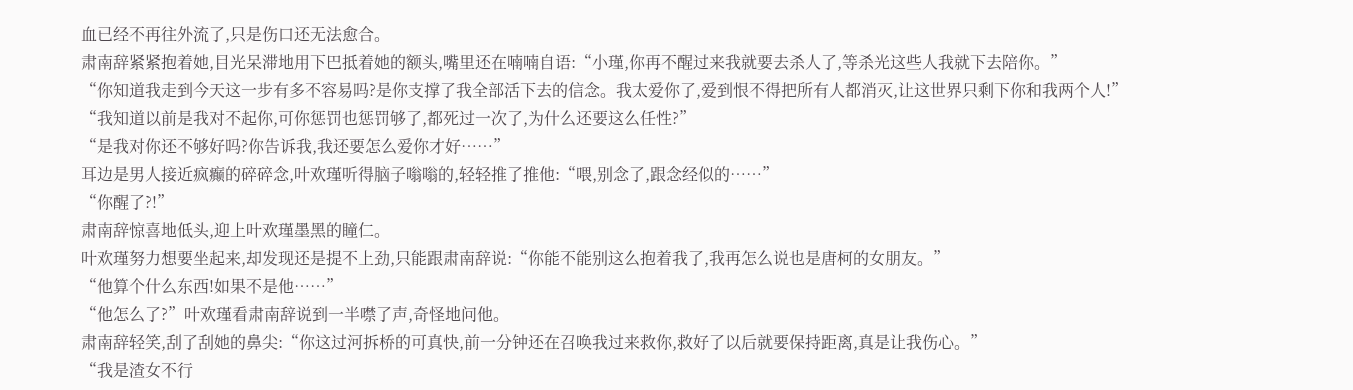血已经不再往外流了,只是伤口还无法愈合。
肃南辞紧紧抱着她,目光呆滞地用下巴抵着她的额头,嘴里还在喃喃自语:“小瑾,你再不醒过来我就要去杀人了,等杀光这些人我就下去陪你。”
“你知道我走到今天这一步有多不容易吗?是你支撑了我全部活下去的信念。我太爱你了,爱到恨不得把所有人都消灭,让这世界只剩下你和我两个人!”
“我知道以前是我对不起你,可你惩罚也惩罚够了,都死过一次了,为什么还要这么任性?”
“是我对你还不够好吗?你告诉我,我还要怎么爱你才好……”
耳边是男人接近疯癫的碎碎念,叶欢瑾听得脑子嗡嗡的,轻轻推了推他:“喂,别念了,跟念经似的……”
“你醒了?!”
肃南辞惊喜地低头,迎上叶欢瑾墨黑的瞳仁。
叶欢瑾努力想要坐起来,却发现还是提不上劲,只能跟肃南辞说:“你能不能别这么抱着我了,我再怎么说也是唐柯的女朋友。”
“他算个什么东西!如果不是他……”
“他怎么了?”叶欢瑾看肃南辞说到一半噤了声,奇怪地问他。
肃南辞轻笑,刮了刮她的鼻尖:“你这过河拆桥的可真快,前一分钟还在召唤我过来救你,救好了以后就要保持距离,真是让我伤心。”
“我是渣女不行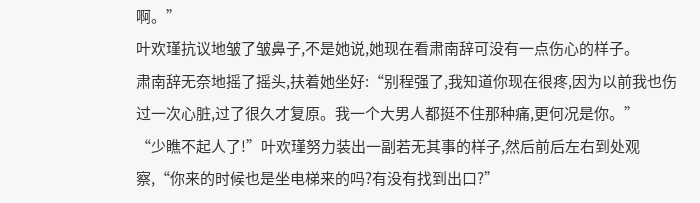啊。”
叶欢瑾抗议地皱了皱鼻子,不是她说,她现在看肃南辞可没有一点伤心的样子。
肃南辞无奈地摇了摇头,扶着她坐好:“别程强了,我知道你现在很疼,因为以前我也伤过一次心脏,过了很久才复原。我一个大男人都挺不住那种痛,更何况是你。”
“少瞧不起人了!”叶欢瑾努力装出一副若无其事的样子,然后前后左右到处观察,“你来的时候也是坐电梯来的吗?有没有找到出口?”